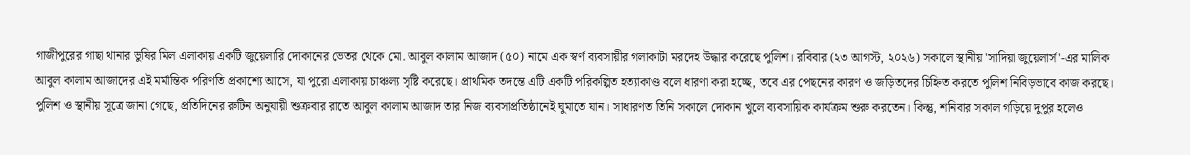গাজীপুরের গাছা থানার ভুষির মিল এলাকায় একটি জুয়েলারি দোকানের ভেতর থেকে মো. আবুল কালাম আজাদ (৫০) নামে এক স্বর্ণ ব্যবসায়ীর গলাকাটা মরদেহ উদ্ধার করেছে পুলিশ। রবিবার (২৩ আগস্ট, ২০২৬) সকালে স্থানীয় 'সাদিয়া জুয়েলার্স'-এর মালিক আবুল কালাম আজাদের এই মর্মান্তিক পরিণতি প্রকাশ্যে আসে, যা পুরো এলাকায় চাঞ্চল্য সৃষ্টি করেছে। প্রাথমিক তদন্তে এটি একটি পরিকল্পিত হত্যাকাণ্ড বলে ধারণা করা হচ্ছে, তবে এর পেছনের কারণ ও জড়িতদের চিহ্নিত করতে পুলিশ নিবিড়ভাবে কাজ করছে।
পুলিশ ও স্থানীয় সূত্রে জানা গেছে, প্রতিদিনের রুটিন অনুযায়ী শুক্রবার রাতে আবুল কালাম আজাদ তার নিজ ব্যবসাপ্রতিষ্ঠানেই ঘুমাতে যান। সাধারণত তিনি সকালে দোকান খুলে ব্যবসায়িক কার্যক্রম শুরু করতেন। কিন্তু, শনিবার সকাল গড়িয়ে দুপুর হলেও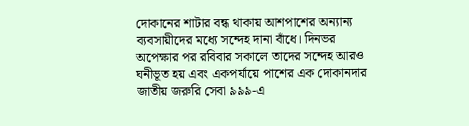দোকানের শাটার বন্ধ থাকায় আশপাশের অন্যান্য ব্যবসায়ীদের মধ্যে সন্দেহ দানা বাঁধে। দিনভর অপেক্ষার পর রবিবার সকালে তাদের সন্দেহ আরও ঘনীভূত হয় এবং একপর্যায়ে পাশের এক দোকানদার জাতীয় জরুরি সেবা ৯৯৯-এ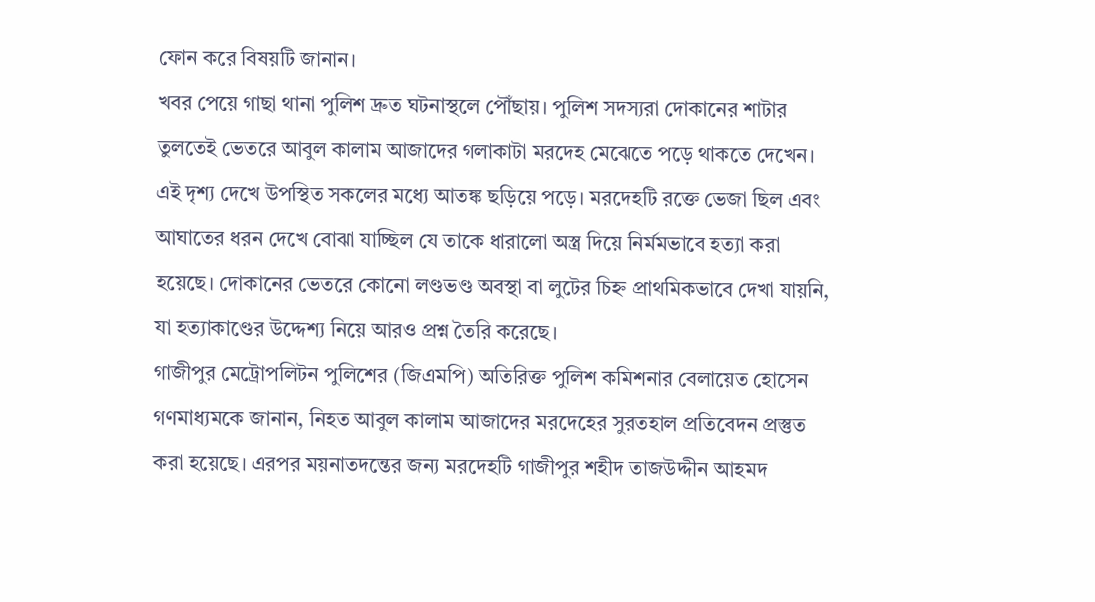ফোন করে বিষয়টি জানান।
খবর পেয়ে গাছা থানা পুলিশ দ্রুত ঘটনাস্থলে পৌঁছায়। পুলিশ সদস্যরা দোকানের শাটার তুলতেই ভেতরে আবুল কালাম আজাদের গলাকাটা মরদেহ মেঝেতে পড়ে থাকতে দেখেন। এই দৃশ্য দেখে উপস্থিত সকলের মধ্যে আতঙ্ক ছড়িয়ে পড়ে। মরদেহটি রক্তে ভেজা ছিল এবং আঘাতের ধরন দেখে বোঝা যাচ্ছিল যে তাকে ধারালো অস্ত্র দিয়ে নির্মমভাবে হত্যা করা হয়েছে। দোকানের ভেতরে কোনো লণ্ডভণ্ড অবস্থা বা লুটের চিহ্ন প্রাথমিকভাবে দেখা যায়নি, যা হত্যাকাণ্ডের উদ্দেশ্য নিয়ে আরও প্রশ্ন তৈরি করেছে।
গাজীপুর মেট্রোপলিটন পুলিশের (জিএমপি) অতিরিক্ত পুলিশ কমিশনার বেলায়েত হোসেন গণমাধ্যমকে জানান, নিহত আবুল কালাম আজাদের মরদেহের সুরতহাল প্রতিবেদন প্রস্তুত করা হয়েছে। এরপর ময়নাতদন্তের জন্য মরদেহটি গাজীপুর শহীদ তাজউদ্দীন আহমদ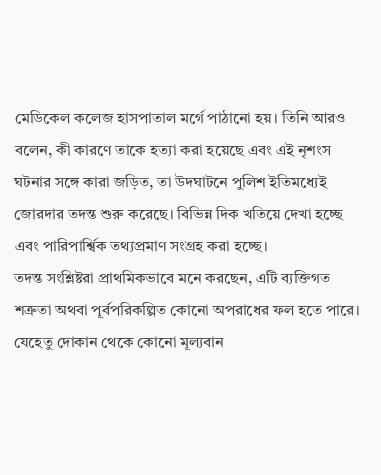মেডিকেল কলেজ হাসপাতাল মর্গে পাঠানো হয়। তিনি আরও বলেন, কী কারণে তাকে হত্যা করা হয়েছে এবং এই নৃশংস ঘটনার সঙ্গে কারা জড়িত, তা উদঘাটনে পুলিশ ইতিমধ্যেই জোরদার তদন্ত শুরু করেছে। বিভিন্ন দিক খতিয়ে দেখা হচ্ছে এবং পারিপার্শ্বিক তথ্যপ্রমাণ সংগ্রহ করা হচ্ছে।
তদন্ত সংশ্লিষ্টরা প্রাথমিকভাবে মনে করছেন, এটি ব্যক্তিগত শত্রুতা অথবা পূর্বপরিকল্পিত কোনো অপরাধের ফল হতে পারে। যেহেতু দোকান থেকে কোনো মূল্যবান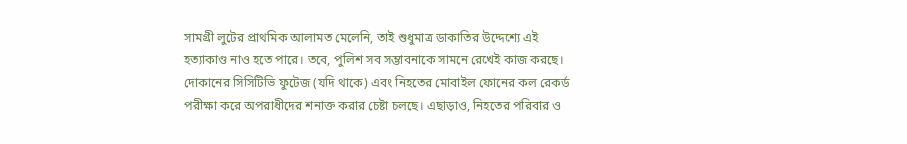সামগ্রী লুটের প্রাথমিক আলামত মেলেনি, তাই শুধুমাত্র ডাকাতির উদ্দেশ্যে এই হত্যাকাণ্ড নাও হতে পারে। তবে, পুলিশ সব সম্ভাবনাকে সামনে রেখেই কাজ করছে। দোকানের সিসিটিভি ফুটেজ (যদি থাকে) এবং নিহতের মোবাইল ফোনের কল রেকর্ড পরীক্ষা করে অপরাধীদের শনাক্ত করার চেষ্টা চলছে। এছাড়াও, নিহতের পরিবার ও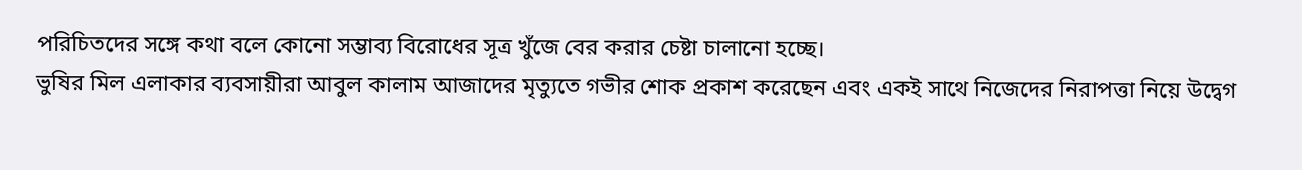পরিচিতদের সঙ্গে কথা বলে কোনো সম্ভাব্য বিরোধের সূত্র খুঁজে বের করার চেষ্টা চালানো হচ্ছে।
ভুষির মিল এলাকার ব্যবসায়ীরা আবুল কালাম আজাদের মৃত্যুতে গভীর শোক প্রকাশ করেছেন এবং একই সাথে নিজেদের নিরাপত্তা নিয়ে উদ্বেগ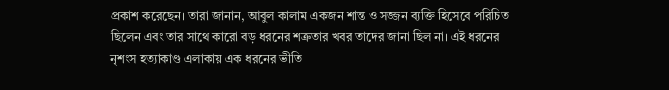প্রকাশ করেছেন। তারা জানান, আবুল কালাম একজন শান্ত ও সজ্জন ব্যক্তি হিসেবে পরিচিত ছিলেন এবং তার সাথে কারো বড় ধরনের শত্রুতার খবর তাদের জানা ছিল না। এই ধরনের নৃশংস হত্যাকাণ্ড এলাকায় এক ধরনের ভীতি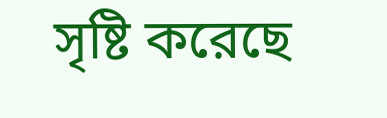সৃষ্টি করেছে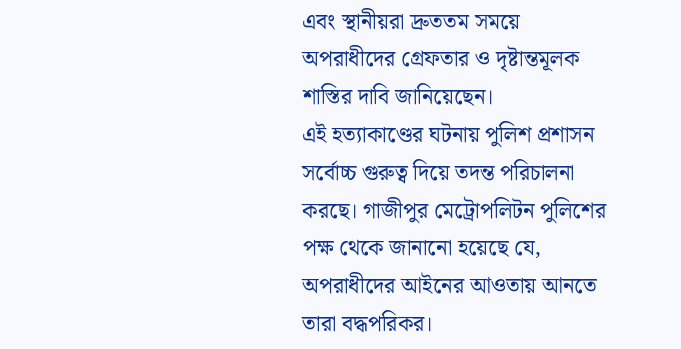এবং স্থানীয়রা দ্রুততম সময়ে অপরাধীদের গ্রেফতার ও দৃষ্টান্তমূলক শাস্তির দাবি জানিয়েছেন।
এই হত্যাকাণ্ডের ঘটনায় পুলিশ প্রশাসন সর্বোচ্চ গুরুত্ব দিয়ে তদন্ত পরিচালনা করছে। গাজীপুর মেট্রোপলিটন পুলিশের পক্ষ থেকে জানানো হয়েছে যে, অপরাধীদের আইনের আওতায় আনতে তারা বদ্ধপরিকর।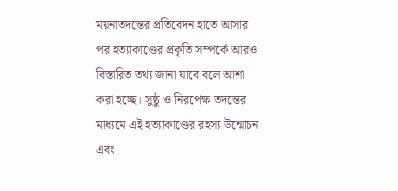ময়নাতদন্তের প্রতিবেদন হাতে আসার পর হত্যাকাণ্ডের প্রকৃতি সম্পর্কে আরও বিস্তারিত তথ্য জানা যাবে বলে আশা করা হচ্ছে। সুষ্ঠু ও নিরপেক্ষ তদন্তের মাধ্যমে এই হত্যাকাণ্ডের রহস্য উন্মোচন এবং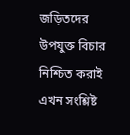জড়িতদের উপযুক্ত বিচার নিশ্চিত করাই এখন সংশ্লিষ্ট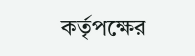কর্তৃপক্ষের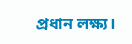প্রধান লক্ষ্য।